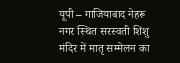यूपी – गाजियाबाद नेहरू नगर स्थित सरस्वती शिशु मंदिर में मातृ सम्मेलन का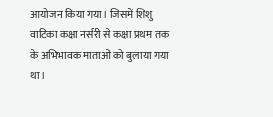आयोजन किया गया। जिसमें शिशु वाटिका कक्षा नर्सरी से कक्षा प्रथम तक के अभिभावक माताओं को बुलाया गया था।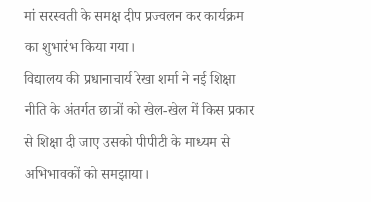मां सरस्वती के समक्ष दीप प्रज्वलन कर कार्यक्रम का शुभारंभ किया गया।
विद्यालय की प्रधानाचार्य रेखा शर्मा ने नई शिक्षा नीति के अंतर्गत छात्रों को खेल-खेल में किस प्रकार से शिक्षा दी जाए उसको पीपीटी के माध्यम से अभिभावकों को समझाया।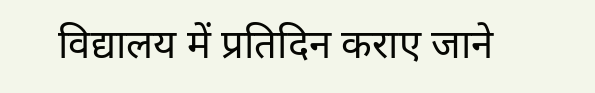विद्यालय में प्रतिदिन कराए जाने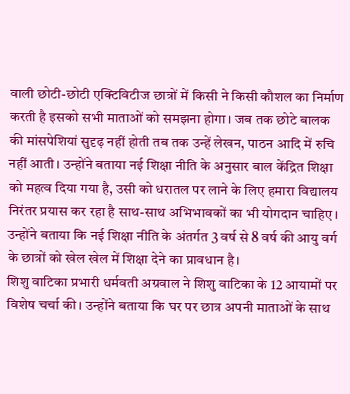वाली छोटी-छोटी एक्टिविटीज छात्रों में किसी ने किसी कौशल का निर्माण करती है इसको सभी माताओं को समझना होगा। जब तक छोटे बालक की मांसपेशियां सुदृढ़ नहीं होती तब तक उन्हें लेखन, पाठन आदि में रुचि नहीं आती। उन्होंने बताया नई शिक्षा नीति के अनुसार बाल केंद्रित शिक्षा को महत्व दिया गया है, उसी को धरातल पर लाने के लिए हमारा विद्यालय निरंतर प्रयास कर रहा है साथ-साथ अभिभावकों का भी योगदान चाहिए ।
उन्होंने बताया कि नई शिक्षा नीति के अंतर्गत 3 वर्ष से 8 वर्ष की आयु वर्ग के छात्रों को खेल खेल में शिक्षा देने का प्रावधान है।
शिशु वाटिका प्रभारी धर्मवती अग्रवाल ने शिशु वाटिका के 12 आयामों पर विशेष चर्चा की। उन्होंने बताया कि घर पर छात्र अपनी माताओं के साथ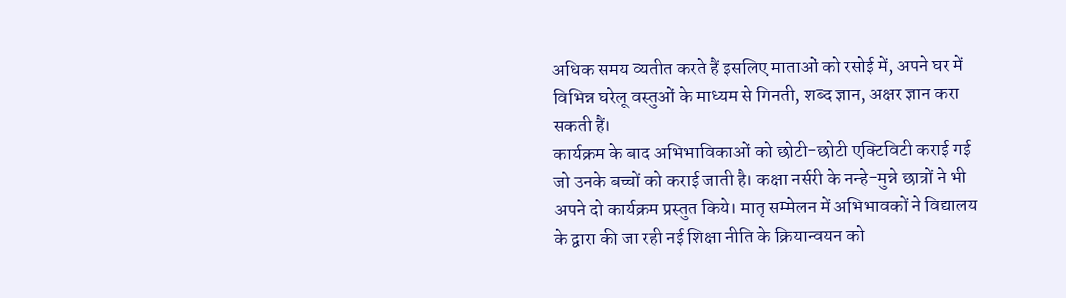अधिक समय व्यतीत करते हैं इसलिए माताओं को रसोई में, अपने घर में विभिन्न घरेलू वस्तुओं के माध्यम से गिनती, शब्द ज्ञान, अक्षर ज्ञान करा सकती हैं।
कार्यक्रम के बाद अभिभाविकाओं को छोटी-छोटी एक्टिविटी कराई गई जो उनके बच्चों को कराई जाती है। कक्षा नर्सरी के नन्हे-मुन्ने छात्रों ने भी अपने दो कार्यक्रम प्रस्तुत किये। मातृ सम्मेलन में अभिभावकों ने विद्यालय के द्वारा की जा रही नई शिक्षा नीति के क्रियान्वयन को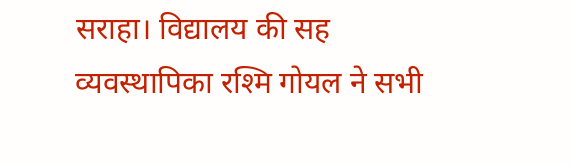सराहा। विद्यालय की सह व्यवस्थापिका रश्मि गोयल ने सभी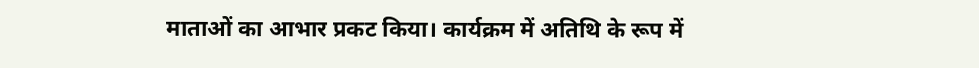माताओं का आभार प्रकट किया। कार्यक्रम में अतिथि के रूप में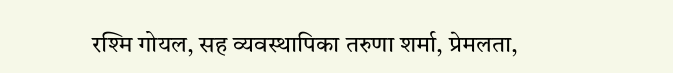रश्मि गोयल, सह व्यवस्थापिका तरुणा शर्मा, प्रेमलता,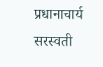प्रधानाचार्य सरस्वती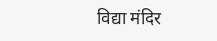विद्या मंदिर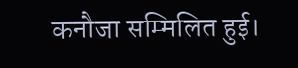कनौजा सम्मिलित हुई।